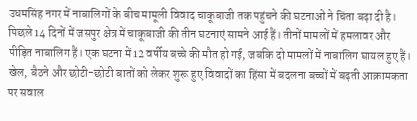उधमसिंह नगर में नाबालिगों के बीच मामूली विवाद चाकूबाजी तक पहुंचने की घटनाओं ने चिंता बढ़ा दी है। पिछले 14 दिनों में जसपुर क्षेत्र में चाकूबाजी की तीन घटनाएं सामने आई हैं। तीनों मामलों में हमलावर और पीड़ित नाबालिग हैं। एक घटना में 12 वर्षीय बच्चे की मौत हो गई, जबकि दो मामलों में नाबालिग घायल हुए हैं। खेल, बैठने और छोटी-छोटी बातों को लेकर शुरू हुए विवादों का हिंसा में बदलना बच्चों में बढ़ती आक्रामकता पर सवाल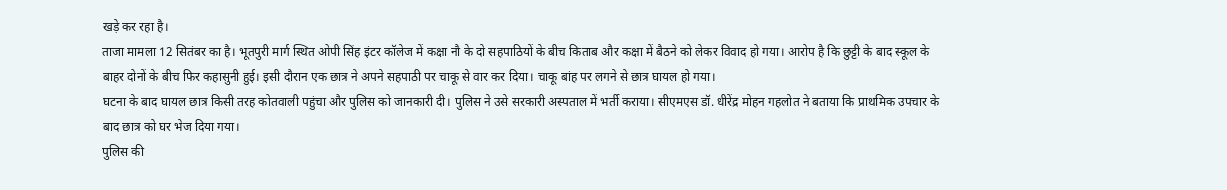खड़े कर रहा है।
ताजा मामला 12 सितंबर का है। भूतपुरी मार्ग स्थित ओपी सिंह इंटर कॉलेज में कक्षा नौ के दो सहपाठियों के बीच किताब और कक्षा में बैठने को लेकर विवाद हो गया। आरोप है कि छुट्टी के बाद स्कूल के बाहर दोनों के बीच फिर कहासुनी हुई। इसी दौरान एक छात्र ने अपने सहपाठी पर चाकू से वार कर दिया। चाकू बांह पर लगने से छात्र घायल हो गया।
घटना के बाद घायल छात्र किसी तरह कोतवाली पहुंचा और पुलिस को जानकारी दी। पुलिस ने उसे सरकारी अस्पताल में भर्ती कराया। सीएमएस डॉ. धीरेंद्र मोहन गहलोत ने बताया कि प्राथमिक उपचार के बाद छात्र को घर भेज दिया गया।
पुलिस की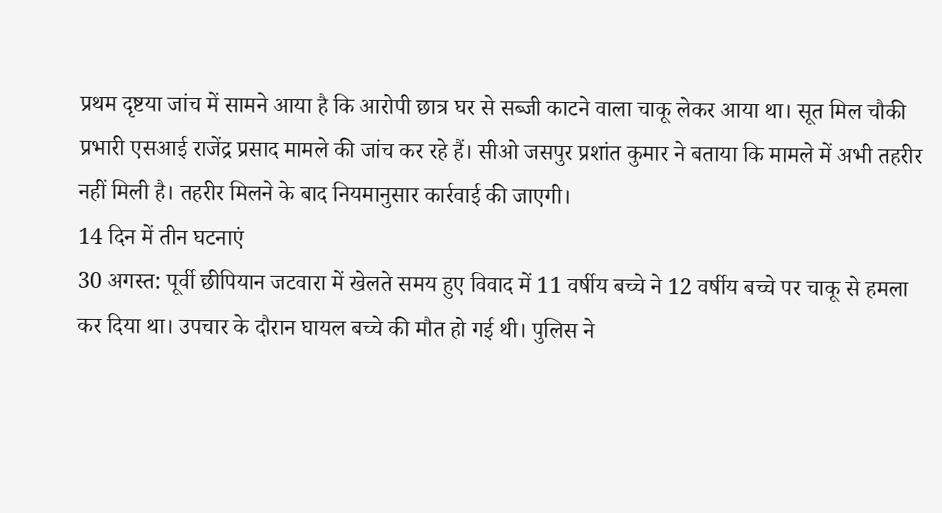प्रथम दृष्टया जांच में सामने आया है कि आरोपी छात्र घर से सब्जी काटने वाला चाकू लेकर आया था। सूत मिल चौकी प्रभारी एसआई राजेंद्र प्रसाद मामले की जांच कर रहे हैं। सीओ जसपुर प्रशांत कुमार ने बताया कि मामले में अभी तहरीर नहीं मिली है। तहरीर मिलने के बाद नियमानुसार कार्रवाई की जाएगी।
14 दिन में तीन घटनाएं
30 अगस्त: पूर्वी छीपियान जटवारा में खेलते समय हुए विवाद में 11 वर्षीय बच्चे ने 12 वर्षीय बच्चे पर चाकू से हमला कर दिया था। उपचार के दौरान घायल बच्चे की मौत हो गई थी। पुलिस ने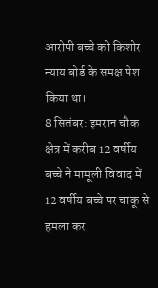आरोपी बच्चे को किशोर न्याय बोर्ड के समक्ष पेश किया था।
8 सितंबर: इमरान चौक क्षेत्र में करीब 12 वर्षीय बच्चे ने मामूली विवाद में 12 वर्षीय बच्चे पर चाकू से हमला कर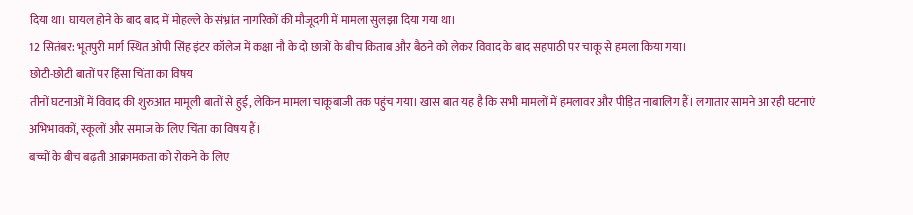दिया था। घायल होने के बाद बाद में मोहल्ले के संभ्रांत नागरिकों की मौजूदगी में मामला सुलझा दिया गया था।
12 सितंबर: भूतपुरी मार्ग स्थित ओपी सिंह इंटर कॉलेज में कक्षा नौ के दो छात्रों के बीच किताब और बैठने को लेकर विवाद के बाद सहपाठी पर चाकू से हमला किया गया।
छोटी-छोटी बातों पर हिंसा चिंता का विषय
तीनों घटनाओं में विवाद की शुरुआत मामूली बातों से हुई, लेकिन मामला चाकूबाजी तक पहुंच गया। खास बात यह है कि सभी मामलों में हमलावर और पीड़ित नाबालिग हैं। लगातार सामने आ रही घटनाएं अभिभावकों, स्कूलों और समाज के लिए चिंता का विषय हैं।
बच्चों के बीच बढ़ती आक्रामकता को रोकने के लिए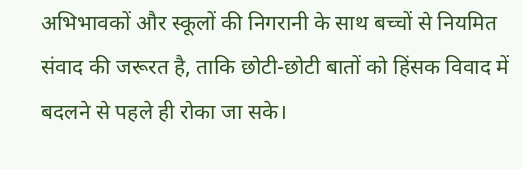अभिभावकों और स्कूलों की निगरानी के साथ बच्चों से नियमित संवाद की जरूरत है, ताकि छोटी-छोटी बातों को हिंसक विवाद में बदलने से पहले ही रोका जा सके।